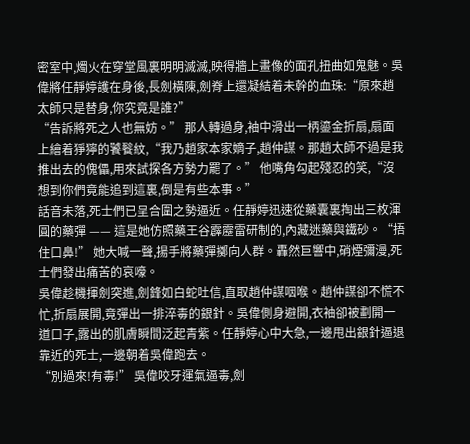密室中,燭火在穿堂風裏明明滅滅,映得牆上畫像的面孔扭曲如鬼魅。吳偉將任靜婷護在身後,長劍橫陳,劍脊上還凝結着未幹的血珠:“原來趙太師只是替身,你究竟是誰?”
“告訴將死之人也無妨。” 那人轉過身,袖中滑出一柄鎏金折扇,扇面上繪着猙獰的饕餮紋,“我乃趙家本家嫡子,趙仲謀。那趙太師不過是我推出去的傀儡,用來試探各方勢力罷了。” 他嘴角勾起殘忍的笑,“沒想到你們竟能追到這裏,倒是有些本事。”
話音未落,死士們已呈合圍之勢逼近。任靜婷迅速從藥囊裏掏出三枚渾圓的藥彈 —— 這是她仿照藥王谷霹靂雷研制的,內藏迷藥與鐵砂。“捂住口鼻!” 她大喊一聲,揚手將藥彈擲向人群。轟然巨響中,硝煙彌漫,死士們發出痛苦的哀嚎。
吳偉趁機揮劍突進,劍鋒如白蛇吐信,直取趙仲謀咽喉。趙仲謀卻不慌不忙,折扇展開,竟彈出一排淬毒的銀針。吳偉側身避開,衣袖卻被劃開一道口子,露出的肌膚瞬間泛起青紫。任靜婷心中大急,一邊甩出銀針逼退靠近的死士,一邊朝着吳偉跑去。
“別過來!有毒!” 吳偉咬牙運氣逼毒,劍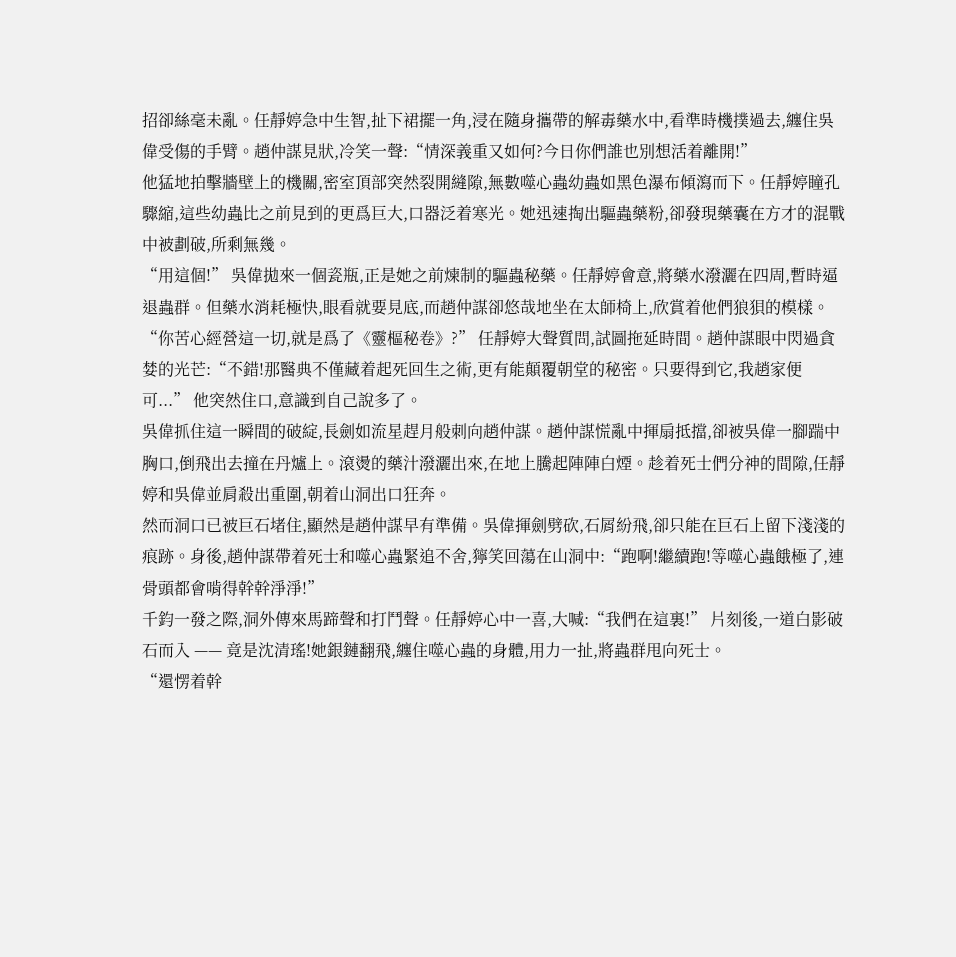招卻絲毫未亂。任靜婷急中生智,扯下裙擺一角,浸在隨身攜帶的解毒藥水中,看準時機撲過去,纏住吳偉受傷的手臂。趙仲謀見狀,冷笑一聲:“情深義重又如何?今日你們誰也別想活着離開!”
他猛地拍擊牆壁上的機關,密室頂部突然裂開縫隙,無數噬心蟲幼蟲如黑色瀑布傾瀉而下。任靜婷瞳孔驟縮,這些幼蟲比之前見到的更爲巨大,口器泛着寒光。她迅速掏出驅蟲藥粉,卻發現藥囊在方才的混戰中被劃破,所剩無幾。
“用這個!” 吳偉拋來一個瓷瓶,正是她之前煉制的驅蟲秘藥。任靜婷會意,將藥水潑灑在四周,暫時逼退蟲群。但藥水消耗極快,眼看就要見底,而趙仲謀卻悠哉地坐在太師椅上,欣賞着他們狼狽的模樣。
“你苦心經營這一切,就是爲了《靈樞秘卷》?” 任靜婷大聲質問,試圖拖延時間。趙仲謀眼中閃過貪婪的光芒:“不錯!那醫典不僅藏着起死回生之術,更有能顛覆朝堂的秘密。只要得到它,我趙家便可...” 他突然住口,意識到自己說多了。
吳偉抓住這一瞬間的破綻,長劍如流星趕月般刺向趙仲謀。趙仲謀慌亂中揮扇抵擋,卻被吳偉一腳踹中胸口,倒飛出去撞在丹爐上。滾燙的藥汁潑灑出來,在地上騰起陣陣白煙。趁着死士們分神的間隙,任靜婷和吳偉並肩殺出重圍,朝着山洞出口狂奔。
然而洞口已被巨石堵住,顯然是趙仲謀早有準備。吳偉揮劍劈砍,石屑紛飛,卻只能在巨石上留下淺淺的痕跡。身後,趙仲謀帶着死士和噬心蟲緊追不舍,獰笑回蕩在山洞中:“跑啊!繼續跑!等噬心蟲餓極了,連骨頭都會啃得幹幹淨淨!”
千鈞一發之際,洞外傳來馬蹄聲和打鬥聲。任靜婷心中一喜,大喊:“我們在這裏!” 片刻後,一道白影破石而入 —— 竟是沈清瑤!她銀鏈翻飛,纏住噬心蟲的身體,用力一扯,將蟲群甩向死士。
“還愣着幹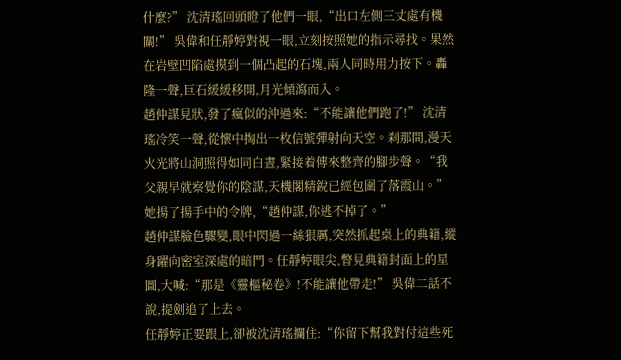什麼?” 沈清瑤回頭瞪了他們一眼,“出口左側三丈處有機關!” 吳偉和任靜婷對視一眼,立刻按照她的指示尋找。果然在岩壁凹陷處摸到一個凸起的石塊,兩人同時用力按下。轟隆一聲,巨石緩緩移開,月光傾瀉而入。
趙仲謀見狀,發了瘋似的沖過來:“不能讓他們跑了!” 沈清瑤冷笑一聲,從懷中掏出一枚信號彈射向天空。刹那間,漫天火光將山洞照得如同白晝,緊接着傳來整齊的腳步聲。“我父親早就察覺你的陰謀,天機閣精銳已經包圍了落霞山。” 她揚了揚手中的令牌,“趙仲謀,你逃不掉了。”
趙仲謀臉色驟變,眼中閃過一絲狠厲,突然抓起桌上的典籍,縱身躍向密室深處的暗門。任靜婷眼尖,瞥見典籍封面上的星圖,大喊:“那是《靈樞秘卷》!不能讓他帶走!” 吳偉二話不說,提劍追了上去。
任靜婷正要跟上,卻被沈清瑤攔住:“你留下幫我對付這些死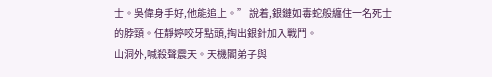士。吳偉身手好,他能追上。” 說着,銀鏈如毒蛇般纏住一名死士的脖頸。任靜婷咬牙點頭,掏出銀針加入戰鬥。
山洞外,喊殺聲震天。天機閣弟子與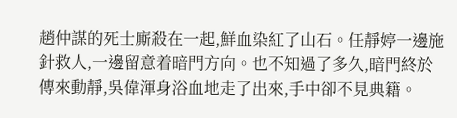趙仲謀的死士廝殺在一起,鮮血染紅了山石。任靜婷一邊施針救人,一邊留意着暗門方向。也不知過了多久,暗門終於傳來動靜,吳偉渾身浴血地走了出來,手中卻不見典籍。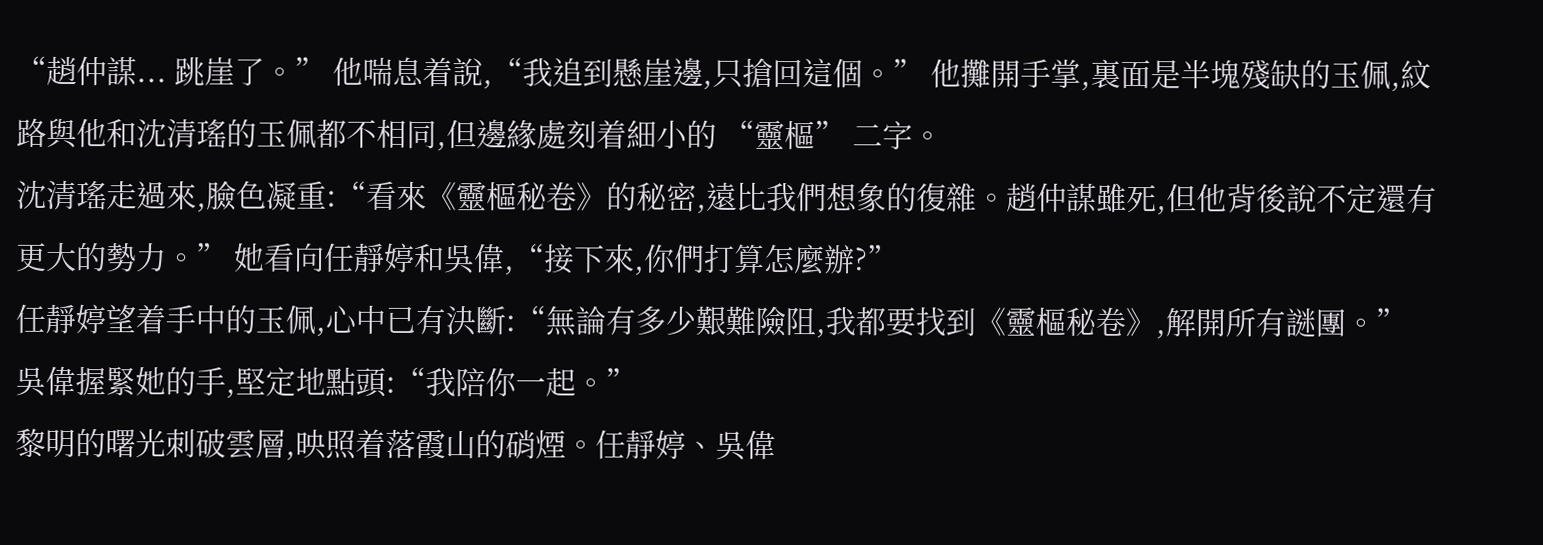“趙仲謀... 跳崖了。” 他喘息着說,“我追到懸崖邊,只搶回這個。” 他攤開手掌,裏面是半塊殘缺的玉佩,紋路與他和沈清瑤的玉佩都不相同,但邊緣處刻着細小的 “靈樞” 二字。
沈清瑤走過來,臉色凝重:“看來《靈樞秘卷》的秘密,遠比我們想象的復雜。趙仲謀雖死,但他背後說不定還有更大的勢力。” 她看向任靜婷和吳偉,“接下來,你們打算怎麼辦?”
任靜婷望着手中的玉佩,心中已有決斷:“無論有多少艱難險阻,我都要找到《靈樞秘卷》,解開所有謎團。” 吳偉握緊她的手,堅定地點頭:“我陪你一起。”
黎明的曙光刺破雲層,映照着落霞山的硝煙。任靜婷、吳偉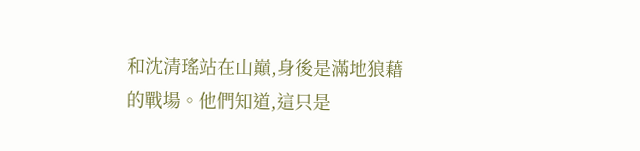和沈清瑤站在山巔,身後是滿地狼藉的戰場。他們知道,這只是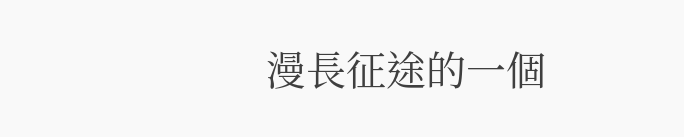漫長征途的一個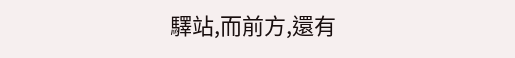驛站,而前方,還有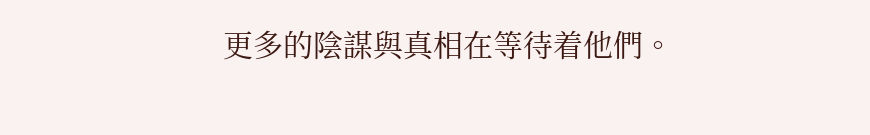更多的陰謀與真相在等待着他們。